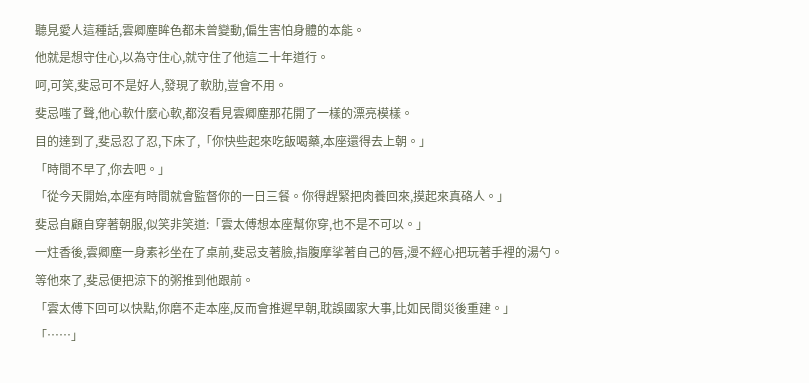聽見愛人這種話,雲卿塵眸色都未曾變動,偏生害怕身體的本能。
他就是想守住心,以為守住心,就守住了他這二十年道行。
呵,可笑,斐忌可不是好人,發現了軟肋,豈會不用。
斐忌嗤了聲,他心軟什麼心軟,都沒看見雲卿塵那花開了一樣的漂亮模樣。
目的達到了,斐忌忍了忍,下床了,「你快些起來吃飯喝藥,本座還得去上朝。」
「時間不早了,你去吧。」
「從今天開始,本座有時間就會監督你的一日三餐。你得趕緊把肉養回來,摸起來真硌人。」
斐忌自顧自穿著朝服,似笑非笑道:「雲太傅想本座幫你穿,也不是不可以。」
一炷香後,雲卿塵一身素衫坐在了桌前,斐忌支著臉,指腹摩挲著自己的唇,漫不經心把玩著手裡的湯勺。
等他來了,斐忌便把涼下的粥推到他跟前。
「雲太傅下回可以快點,你磨不走本座,反而會推遲早朝,耽誤國家大事,比如民間災後重建。」
「……」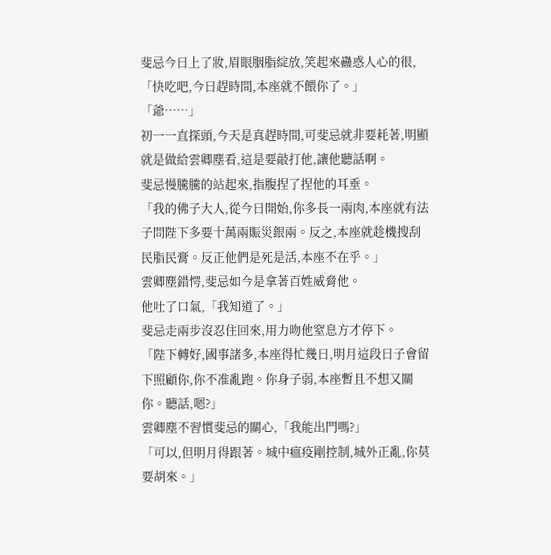斐忌今日上了妝,眉眼胭脂綻放,笑起來蠱惑人心的很,「快吃吧,今日趕時間,本座就不餵你了。」
「爺……」
初一一直探頭,今天是真趕時間,可斐忌就非要耗著,明顯就是做給雲卿塵看,這是要敲打他,讓他聽話啊。
斐忌慢騰騰的站起來,指腹捏了捏他的耳垂。
「我的佛子大人,從今日開始,你多長一兩肉,本座就有法子問陛下多要十萬兩賑災銀兩。反之,本座就趁機搜刮民脂民膏。反正他們是死是活,本座不在乎。」
雲卿塵錯愕,斐忌如今是拿著百姓威脅他。
他吐了口氣,「我知道了。」
斐忌走兩步沒忍住回來,用力吻他窒息方才停下。
「陛下轉好,國事諸多,本座得忙幾日,明月這段日子會留下照顧你,你不准亂跑。你身子弱,本座暫且不想又關你。聽話,嗯?」
雲卿塵不習慣斐忌的關心,「我能出門嗎?」
「可以,但明月得跟著。城中瘟疫剛控制,城外正亂,你莫要胡來。」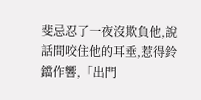斐忌忍了一夜沒欺負他,說話間咬住他的耳垂,惹得鈴鐺作響,「出門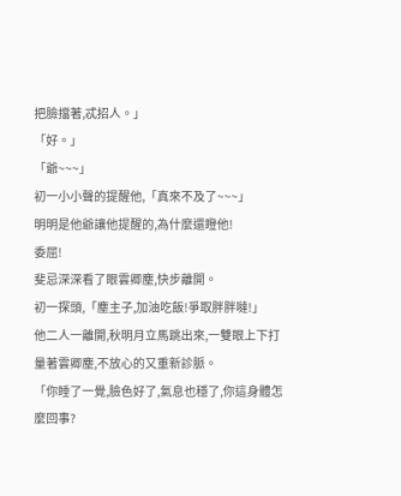把臉擋著,忒招人。」
「好。」
「爺~~~」
初一小小聲的提醒他,「真來不及了~~~」
明明是他爺讓他提醒的,為什麼還瞪他!
委屈!
斐忌深深看了眼雲卿塵,快步離開。
初一探頭,「塵主子,加油吃飯!爭取胖胖噠!」
他二人一離開,秋明月立馬跳出來,一雙眼上下打量著雲卿塵,不放心的又重新診脈。
「你睡了一覺,臉色好了,氣息也穩了,你這身體怎麼回事?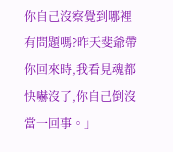你自己沒察覺到哪裡有問題嗎?昨天斐爺帶你回來時,我看見魂都快嚇沒了,你自己倒沒當一回事。」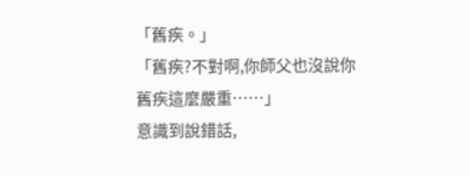「舊疾。」
「舊疾?不對啊,你師父也沒說你舊疾這麼嚴重……」
意識到說錯話,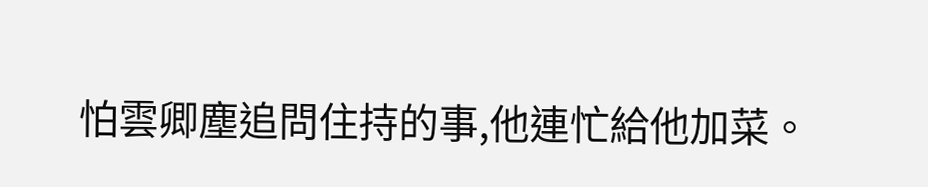怕雲卿塵追問住持的事,他連忙給他加菜。